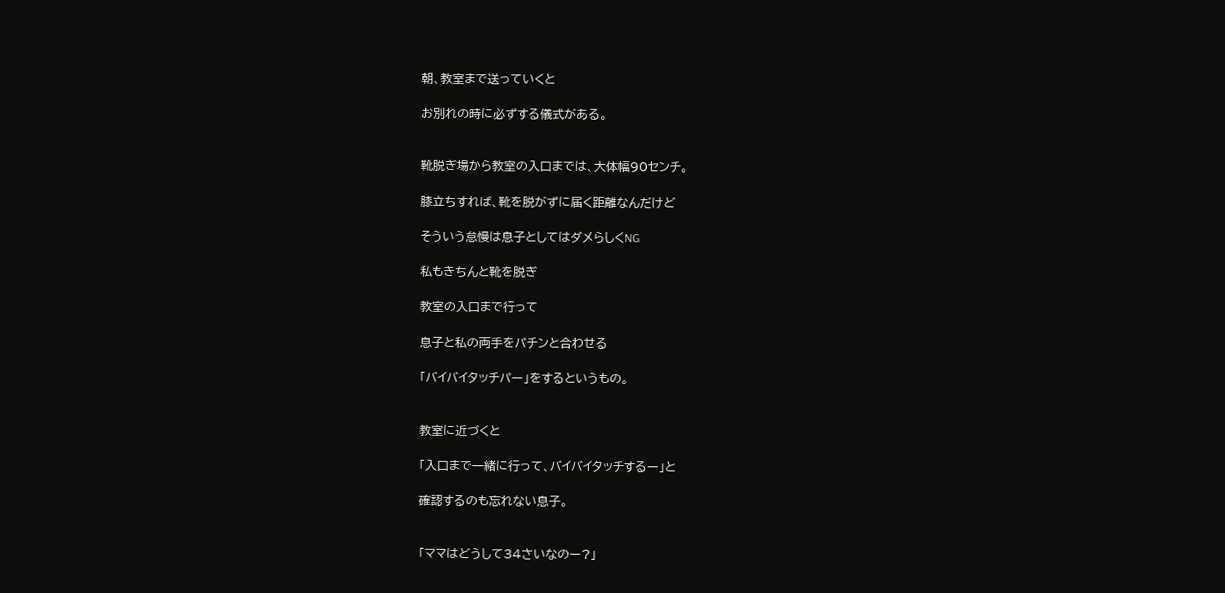朝、教室まで送っていくと

お別れの時に必ずする儀式がある。


靴脱ぎ場から教室の入口までは、大体幅90センチ。

膝立ちすれば、靴を脱がずに届く距離なんだけど

そういう怠慢は息子としてはダメらしくNG

私もきちんと靴を脱ぎ

教室の入口まで行って

息子と私の両手をパチンと合わせる

「バイバイタッチパー」をするというもの。


教室に近づくと

「入口まで一緒に行って、バイバイタッチするー」と

確認するのも忘れない息子。


「ママはどうして34さいなのー?」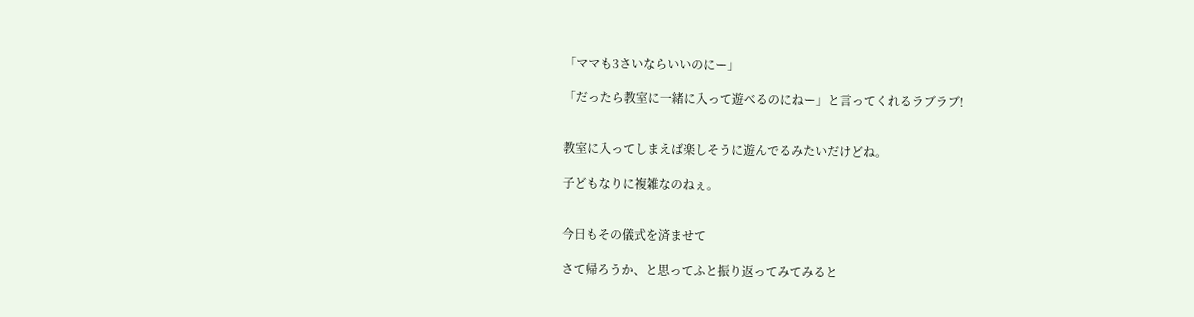「ママも3さいならいいのにー」

「だったら教室に一緒に入って遊べるのにねー」と言ってくれるラブラブ!


教室に入ってしまえば楽しそうに遊んでるみたいだけどね。

子どもなりに複雑なのねぇ。


今日もその儀式を済ませて

さて帰ろうか、と思ってふと振り返ってみてみると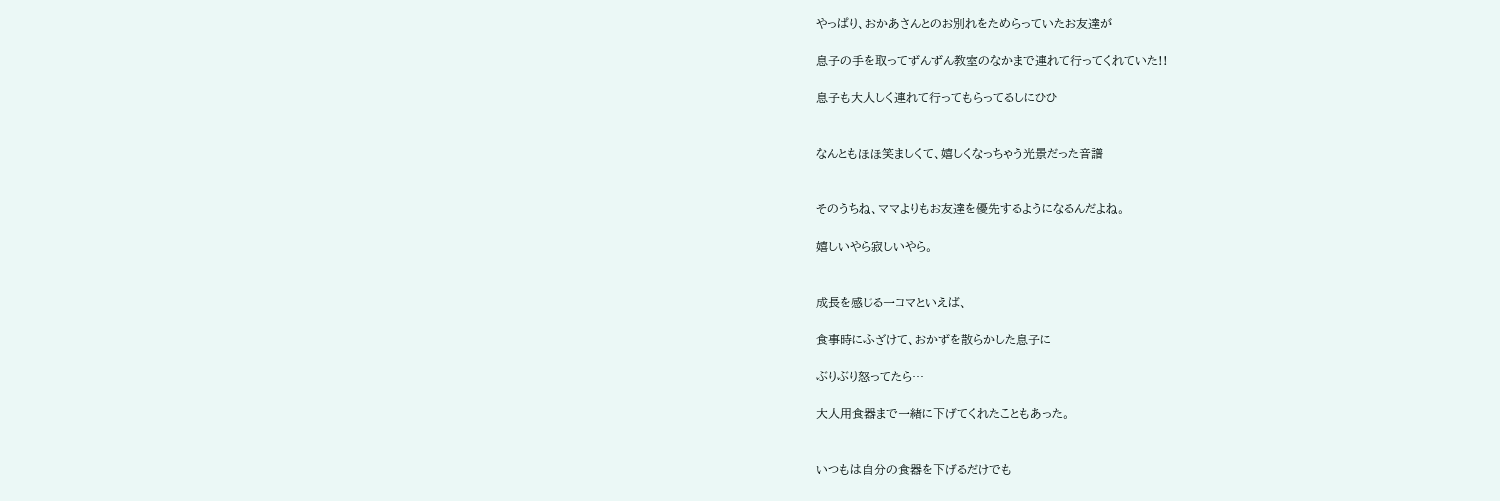やっぱり、おかあさんとのお別れをためらっていたお友達が

息子の手を取ってずんずん教室のなかまで連れて行ってくれていた!!

息子も大人しく連れて行ってもらってるしにひひ


なんともほほ笑ましくて、嬉しくなっちゃう光景だった音譜


そのうちね、ママよりもお友達を優先するようになるんだよね。

嬉しいやら寂しいやら。


成長を感じる一コマといえば、

食事時にふざけて、おかずを散らかした息子に

ぶりぶり怒ってたら…

大人用食器まで一緒に下げてくれたこともあった。


いつもは自分の食器を下げるだけでも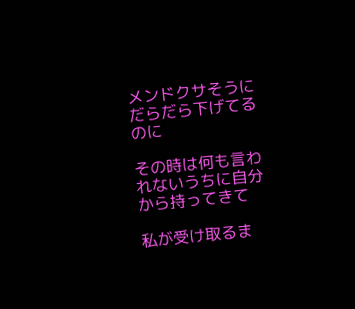メンドクサそうにだらだら下げてるのに

その時は何も言われないうちに自分から持ってきて

私が受け取るま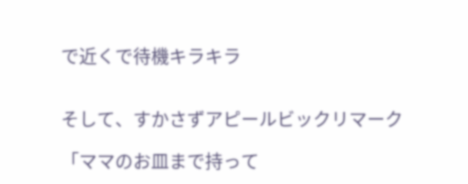で近くで待機キラキラ


そして、すかさずアピールビックリマーク

「ママのお皿まで持って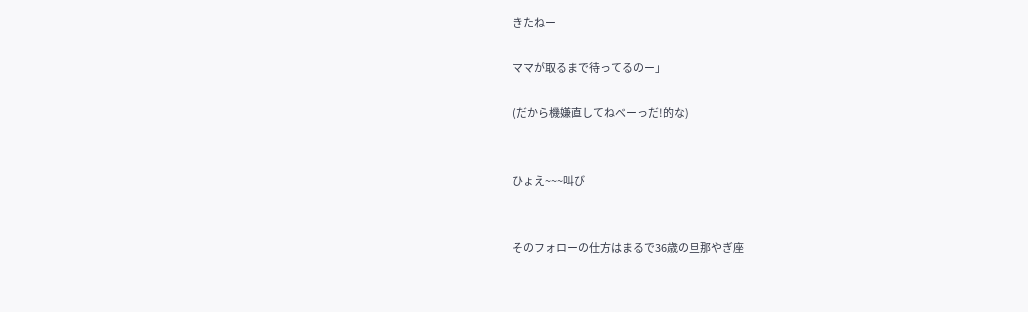きたねー

ママが取るまで待ってるのー」

(だから機嫌直してねべーっだ!的な)


ひょえ~~~叫び


そのフォローの仕方はまるで36歳の旦那やぎ座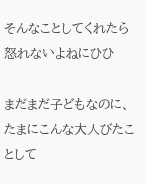そんなことしてくれたら怒れないよねにひひ

まだまだ子どもなのに、たまにこんな大人びたことして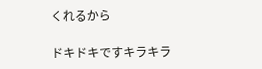くれるから

ドキドキですキラキラ